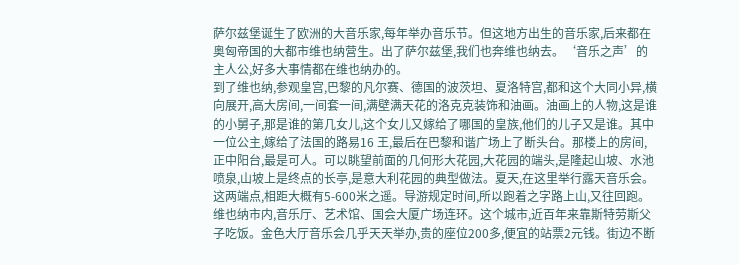萨尔兹堡诞生了欧洲的大音乐家,每年举办音乐节。但这地方出生的音乐家,后来都在奥匈帝国的大都市维也纳营生。出了萨尔兹堡,我们也奔维也纳去。‘音乐之声’的主人公,好多大事情都在维也纳办的。
到了维也纳,参观皇宫,巴黎的凡尔赛、德国的波茨坦、夏洛特宫,都和这个大同小异,横向展开,高大房间,一间套一间,满壁满天花的洛克克装饰和油画。油画上的人物,这是谁的小舅子,那是谁的第几女儿,这个女儿又嫁给了哪国的皇族,他们的儿子又是谁。其中一位公主,嫁给了法国的路易16 王,最后在巴黎和谐广场上了断头台。那楼上的房间,正中阳台,最是可人。可以眺望前面的几何形大花园,大花园的端头,是隆起山坡、水池喷泉,山坡上是终点的长亭,是意大利花园的典型做法。夏天,在这里举行露天音乐会。
这两端点,相距大概有5-600米之遥。导游规定时间,所以跑着之字路上山,又往回跑。维也纳市内,音乐厅、艺术馆、国会大厦广场连环。这个城市,近百年来靠斯特劳斯父子吃饭。金色大厅音乐会几乎天天举办,贵的座位200多,便宜的站票2元钱。街边不断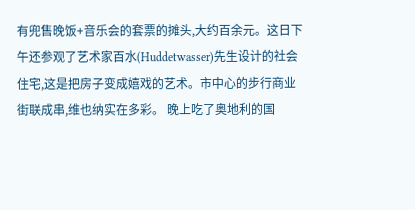有兜售晚饭+音乐会的套票的摊头,大约百余元。这日下午还参观了艺术家百水(Huddetwasser)先生设计的社会住宅,这是把房子变成嬉戏的艺术。市中心的步行商业街联成串,维也纳实在多彩。 晚上吃了奥地利的国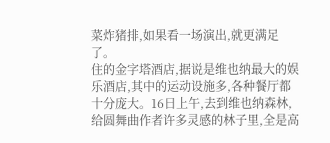菜炸猪排,如果看一场演出,就更满足了。
住的金字塔酒店,据说是维也纳最大的娱乐酒店,其中的运动设施多,各种餐厅都十分庞大。16日上午,去到维也纳森林,给圆舞曲作者许多灵感的林子里,全是高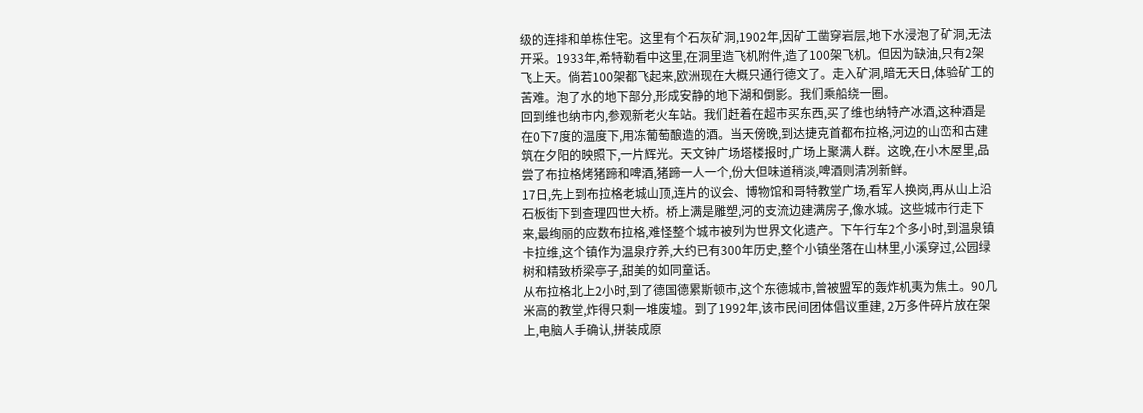级的连排和单栋住宅。这里有个石灰矿洞,1902年,因矿工凿穿岩层,地下水浸泡了矿洞,无法开采。1933年,希特勒看中这里,在洞里造飞机附件,造了100架飞机。但因为缺油,只有2架飞上天。倘若100架都飞起来,欧洲现在大概只通行德文了。走入矿洞,暗无天日,体验矿工的苦难。泡了水的地下部分,形成安静的地下湖和倒影。我们乘船绕一圈。
回到维也纳市内,参观新老火车站。我们赶着在超市买东西,买了维也纳特产冰酒,这种酒是在0下7度的温度下,用冻葡萄酿造的酒。当天傍晚,到达捷克首都布拉格,河边的山峦和古建筑在夕阳的映照下,一片辉光。天文钟广场塔楼报时,广场上聚满人群。这晚,在小木屋里,品尝了布拉格烤猪蹄和啤酒,猪蹄一人一个,份大但味道稍淡,啤酒则清冽新鲜。
17日,先上到布拉格老城山顶,连片的议会、博物馆和哥特教堂广场,看军人换岗,再从山上沿石板街下到查理四世大桥。桥上满是雕塑,河的支流边建满房子,像水城。这些城市行走下来,最绚丽的应数布拉格,难怪整个城市被列为世界文化遗产。下午行车2个多小时,到温泉镇卡拉维,这个镇作为温泉疗养,大约已有300年历史,整个小镇坐落在山林里,小溪穿过,公园绿树和精致桥梁亭子,甜美的如同童话。
从布拉格北上2小时,到了德国德累斯顿市,这个东德城市,曾被盟军的轰炸机夷为焦土。90几米高的教堂,炸得只剩一堆废墟。到了1992年,该市民间团体倡议重建, 2万多件碎片放在架上,电脑人手确认,拼装成原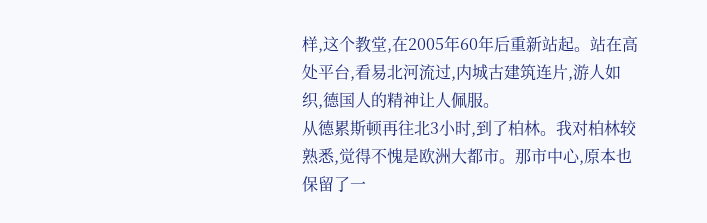样,这个教堂,在2005年60年后重新站起。站在高处平台,看易北河流过,内城古建筑连片,游人如织,德国人的精神让人佩服。
从德累斯顿再往北3小时,到了柏林。我对柏林较熟悉,觉得不愧是欧洲大都市。那市中心,原本也保留了一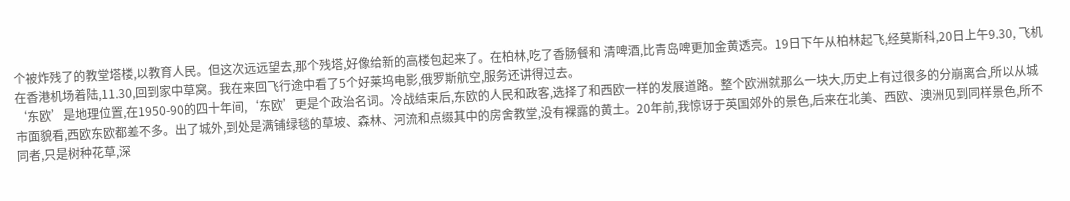个被炸残了的教堂塔楼,以教育人民。但这次远远望去,那个残塔,好像给新的高楼包起来了。在柏林,吃了香肠餐和 清啤酒,比青岛啤更加金黄透亮。19日下午从柏林起飞,经莫斯科,20日上午9.30, 飞机在香港机场着陆,11.30,回到家中草窝。我在来回飞行途中看了5个好莱坞电影,俄罗斯航空,服务还讲得过去。
‘东欧’是地理位置,在1950-90的四十年间,‘东欧’更是个政治名词。冷战结束后,东欧的人民和政客,选择了和西欧一样的发展道路。整个欧洲就那么一块大,历史上有过很多的分崩离合,所以从城市面貌看,西欧东欧都差不多。出了城外,到处是满铺绿毯的草坡、森林、河流和点缀其中的房舍教堂,没有裸露的黄土。20年前,我惊讶于英国郊外的景色,后来在北美、西欧、澳洲见到同样景色,所不同者,只是树种花草,深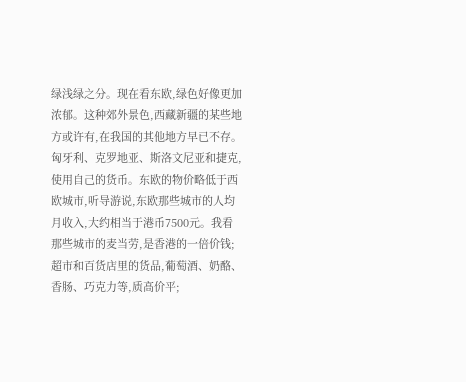绿浅绿之分。现在看东欧,绿色好像更加浓郁。这种郊外景色,西藏新疆的某些地方或许有,在我国的其他地方早已不存。
匈牙利、克罗地亚、斯洛文尼亚和捷克,使用自己的货币。东欧的物价略低于西欧城市,听导游说,东欧那些城市的人均月收入,大约相当于港币7500元。我看那些城市的麦当劳,是香港的一倍价钱;超市和百货店里的货品,葡萄酒、奶酪、香肠、巧克力等,质高价平;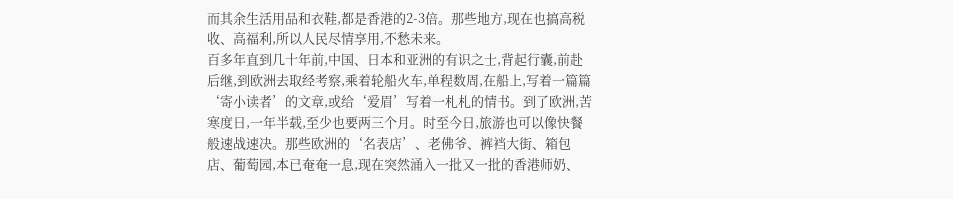而其余生活用品和衣鞋,都是香港的2-3倍。那些地方,现在也搞高税收、高福利,所以人民尽情享用,不愁未来。
百多年直到几十年前,中国、日本和亚洲的有识之士,背起行囊,前赴后继,到欧洲去取经考察,乘着轮船火车,单程数周,在船上,写着一篇篇‘寄小读者’的文章,或给‘爱眉’写着一札札的情书。到了欧洲,苦寒度日,一年半载,至少也要两三个月。时至今日,旅游也可以像快餐般速战速决。那些欧洲的‘名表店’、老佛爷、裤裆大街、箱包店、葡萄园,本已奄奄一息,现在突然涌入一批又一批的香港师奶、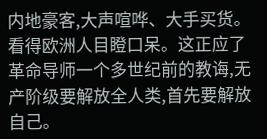内地豪客,大声喧哗、大手买货。看得欧洲人目瞪口呆。这正应了革命导师一个多世纪前的教诲,无产阶级要解放全人类,首先要解放自己。